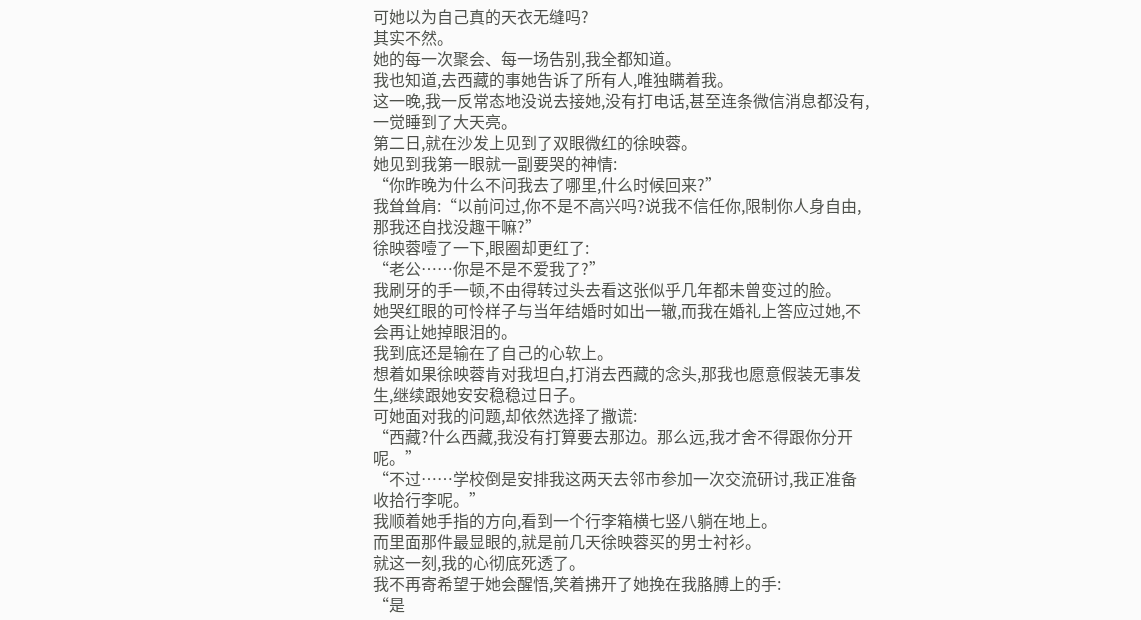可她以为自己真的天衣无缝吗?
其实不然。
她的每一次聚会、每一场告别,我全都知道。
我也知道,去西藏的事她告诉了所有人,唯独瞒着我。
这一晚,我一反常态地没说去接她,没有打电话,甚至连条微信消息都没有,一觉睡到了大天亮。
第二日,就在沙发上见到了双眼微红的徐映蓉。
她见到我第一眼就一副要哭的神情:
“你昨晚为什么不问我去了哪里,什么时候回来?”
我耸耸肩:“以前问过,你不是不高兴吗?说我不信任你,限制你人身自由,那我还自找没趣干嘛?”
徐映蓉噎了一下,眼圈却更红了:
“老公……你是不是不爱我了?”
我刷牙的手一顿,不由得转过头去看这张似乎几年都未曾变过的脸。
她哭红眼的可怜样子与当年结婚时如出一辙,而我在婚礼上答应过她,不会再让她掉眼泪的。
我到底还是输在了自己的心软上。
想着如果徐映蓉肯对我坦白,打消去西藏的念头,那我也愿意假装无事发生,继续跟她安安稳稳过日子。
可她面对我的问题,却依然选择了撒谎:
“西藏?什么西藏,我没有打算要去那边。那么远,我才舍不得跟你分开呢。”
“不过……学校倒是安排我这两天去邻市参加一次交流研讨,我正准备收拾行李呢。”
我顺着她手指的方向,看到一个行李箱横七竖八躺在地上。
而里面那件最显眼的,就是前几天徐映蓉买的男士衬衫。
就这一刻,我的心彻底死透了。
我不再寄希望于她会醒悟,笑着拂开了她挽在我胳膊上的手:
“是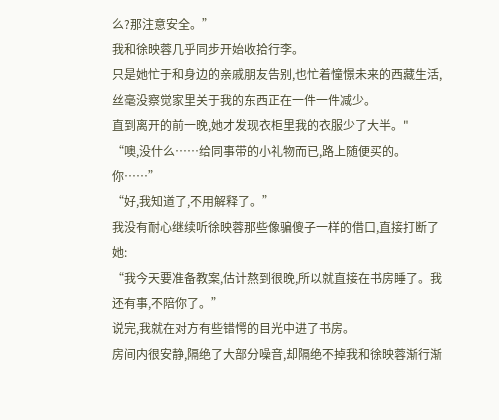么?那注意安全。”
我和徐映蓉几乎同步开始收拾行李。
只是她忙于和身边的亲戚朋友告别,也忙着憧憬未来的西藏生活,丝毫没察觉家里关于我的东西正在一件一件减少。
直到离开的前一晚,她才发现衣柜里我的衣服少了大半。"
“噢,没什么……给同事带的小礼物而已,路上随便买的。你……”
“好,我知道了,不用解释了。”
我没有耐心继续听徐映蓉那些像骗傻子一样的借口,直接打断了她:
“我今天要准备教案,估计熬到很晚,所以就直接在书房睡了。我还有事,不陪你了。”
说完,我就在对方有些错愕的目光中进了书房。
房间内很安静,隔绝了大部分噪音,却隔绝不掉我和徐映蓉渐行渐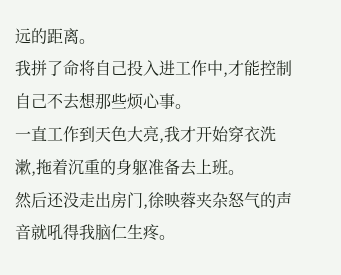远的距离。
我拼了命将自己投入进工作中,才能控制自己不去想那些烦心事。
一直工作到天色大亮,我才开始穿衣洗漱,拖着沉重的身躯准备去上班。
然后还没走出房门,徐映蓉夹杂怒气的声音就吼得我脑仁生疼。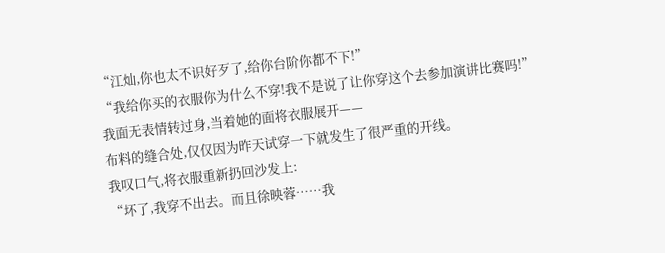“江灿,你也太不识好歹了,给你台阶你都不下!”
“我给你买的衣服你为什么不穿!我不是说了让你穿这个去参加演讲比赛吗!”
我面无表情转过身,当着她的面将衣服展开——
布料的缝合处,仅仅因为昨天试穿一下就发生了很严重的开线。
我叹口气,将衣服重新扔回沙发上:
“坏了,我穿不出去。而且徐映蓉……我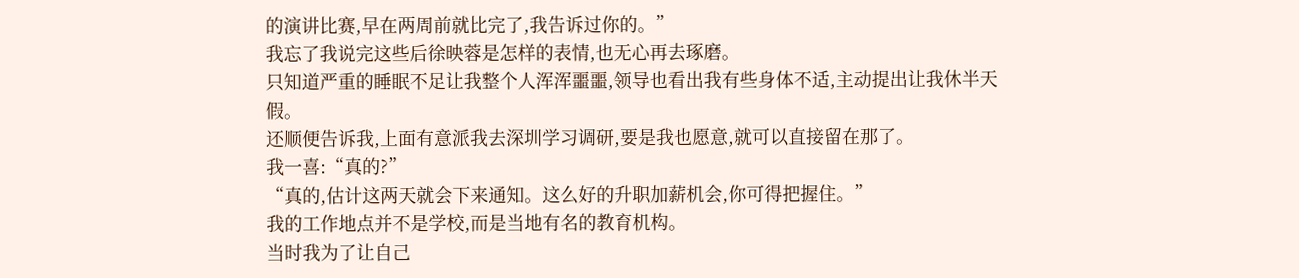的演讲比赛,早在两周前就比完了,我告诉过你的。”
我忘了我说完这些后徐映蓉是怎样的表情,也无心再去琢磨。
只知道严重的睡眠不足让我整个人浑浑噩噩,领导也看出我有些身体不适,主动提出让我休半天假。
还顺便告诉我,上面有意派我去深圳学习调研,要是我也愿意,就可以直接留在那了。
我一喜:“真的?”
“真的,估计这两天就会下来通知。这么好的升职加薪机会,你可得把握住。”
我的工作地点并不是学校,而是当地有名的教育机构。
当时我为了让自己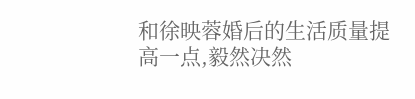和徐映蓉婚后的生活质量提高一点,毅然决然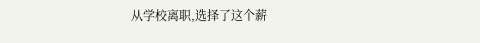从学校离职,选择了这个薪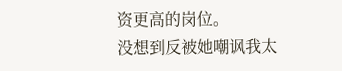资更高的岗位。
没想到反被她嘲讽我太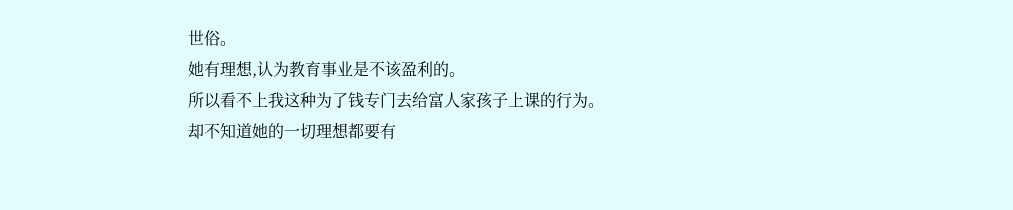世俗。
她有理想,认为教育事业是不该盈利的。
所以看不上我这种为了钱专门去给富人家孩子上课的行为。
却不知道她的一切理想都要有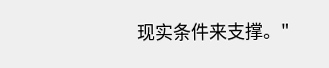现实条件来支撑。"